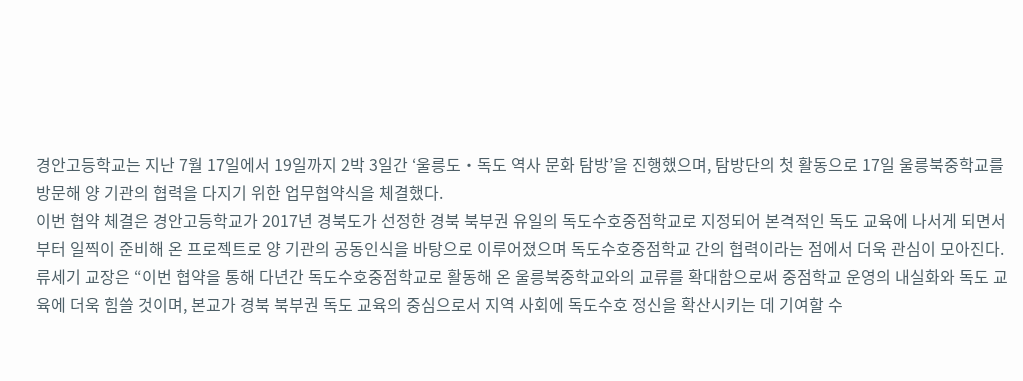경안고등학교는 지난 7월 17일에서 19일까지 2박 3일간 ‘울릉도・독도 역사 문화 탐방’을 진행했으며, 탐방단의 첫 활동으로 17일 울릉북중학교를 방문해 양 기관의 협력을 다지기 위한 업무협약식을 체결했다.
이번 협약 체결은 경안고등학교가 2017년 경북도가 선정한 경북 북부권 유일의 독도수호중점학교로 지정되어 본격적인 독도 교육에 나서게 되면서부터 일찍이 준비해 온 프로젝트로 양 기관의 공동인식을 바탕으로 이루어졌으며 독도수호중점학교 간의 협력이라는 점에서 더욱 관심이 모아진다.
류세기 교장은 “이번 협약을 통해 다년간 독도수호중점학교로 활동해 온 울릉북중학교와의 교류를 확대함으로써 중점학교 운영의 내실화와 독도 교육에 더욱 힘쓸 것이며, 본교가 경북 북부권 독도 교육의 중심으로서 지역 사회에 독도수호 정신을 확산시키는 데 기여할 수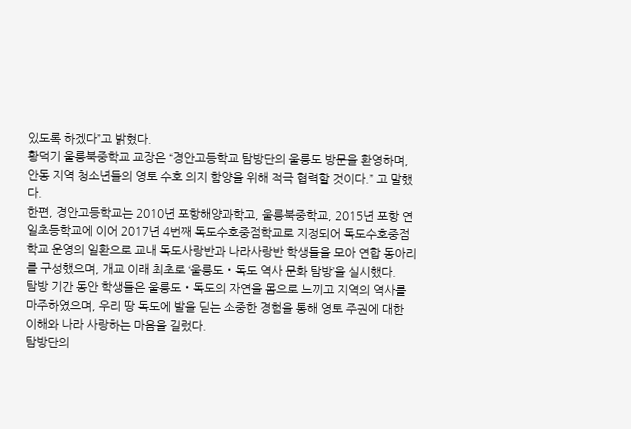있도록 하겠다”고 밝혔다.
황덕기 울릉북중학교 교장은 “경안고등학교 탐방단의 울릉도 방문을 환영하며, 안동 지역 청소년들의 영토 수호 의지 함양을 위해 적극 협력할 것이다.” 고 말했다.
한편, 경안고등학교는 2010년 포항해양과학고, 울릉북중학교, 2015년 포항 연일초등학교에 이어 2017년 4번째 독도수호중점학교로 지정되어 독도수호중점학교 운영의 일환으로 교내 독도사랑반과 나라사랑반 학생들을 모아 연합 동아리를 구성했으며, 개교 이래 최초로 ‘울릉도・독도 역사 문화 탐방’을 실시했다.
탐방 기간 동안 학생들은 울릉도・독도의 자연을 몸으로 느끼고 지역의 역사를 마주하였으며, 우리 땅 독도에 발을 딛는 소중한 경험을 통해 영토 주권에 대한 이해와 나라 사랑하는 마음을 길렀다.
탐방단의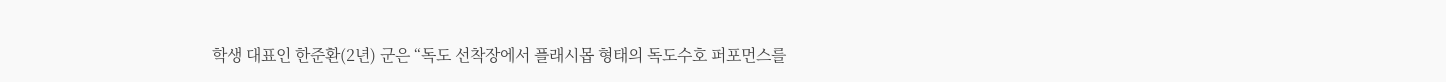학생 대표인 한준환(2년) 군은 “독도 선착장에서 플래시몹 형태의 독도수호 퍼포먼스를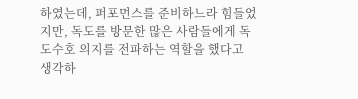하였는데, 퍼포먼스를 준비하느라 힘들었지만, 독도를 방문한 많은 사람들에게 독도수호 의지를 전파하는 역할을 했다고 생각하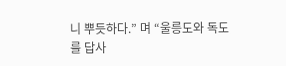니 뿌듯하다.” 며 “울릉도와 독도를 답사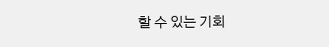할 수 있는 기회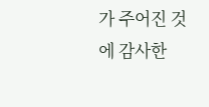가 주어진 것에 감사한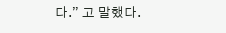다.” 고 말했다.